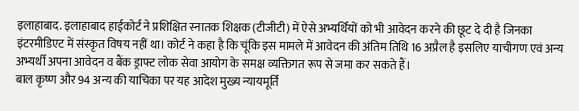इलाहाबाद. इलाहाबाद हाईकोर्ट ने प्रशिक्षित स्नातक शिक्षक (टीजीटी) में ऐसे अभ्यर्थियों को भी आवेदन करने की छूट दे दी है जिनका इंटरमीडिएट में संस्कृत विषय नहीं था। कोर्ट ने कहा है कि चूंकि इस मामले में आवेदन की अंतिम तिथि 16 अप्रैल है इसलिए याचीगण एवं अन्य अभ्यर्थी अपना आवेदन व बैंक ड्राफ्ट लोक सेवा आयोग के समक्ष व्यक्तिगत रूप से जमा कर सकते हैं।
बाल कृष्ण और 94 अन्य की याचिका पर यह आदेश मुख्य न्यायमूर्ति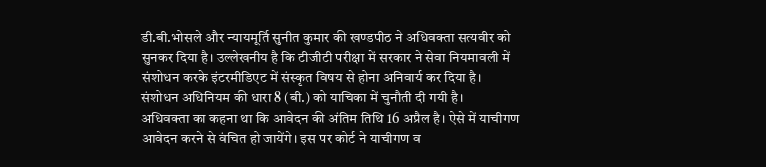डी.बी.भोसले और न्यायमूर्ति सुनीत कुमार की खण्डपीठ ने अधिवक्ता सत्यवीर को सुनकर दिया है। उल्लेखनीय है कि टीजीटी परीक्षा में सरकार ने सेवा नियमावली में संशोधन करके इंटरमीडिएट में संस्कृत विषय से होना अनिवार्य कर दिया है। संशोधन अधिनियम की धारा 8 (बी.) को याचिका में चुनौती दी गयी है।
अधिवक्ता का कहना था कि आवेदन की अंतिम तिथि 16 अप्रैल है। ऐसे में याचीगण आवेदन करने से वंचित हो जायेंगे। इस पर कोर्ट ने याचीगण व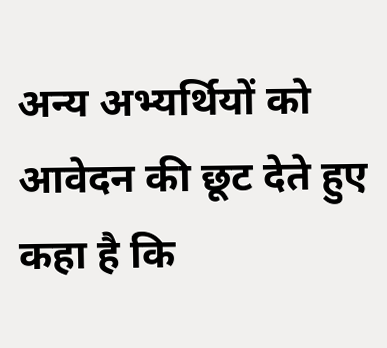अन्य अभ्यर्थियों को आवेदन की छूट देते हुए कहा है कि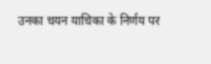उनका चयन याचिका के निर्णय पर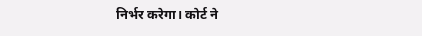निर्भर करेगा। कोर्ट ने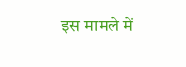इस मामले में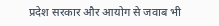प्रदेश सरकार और आयोग से जवाब भी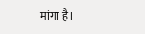मांगा है।